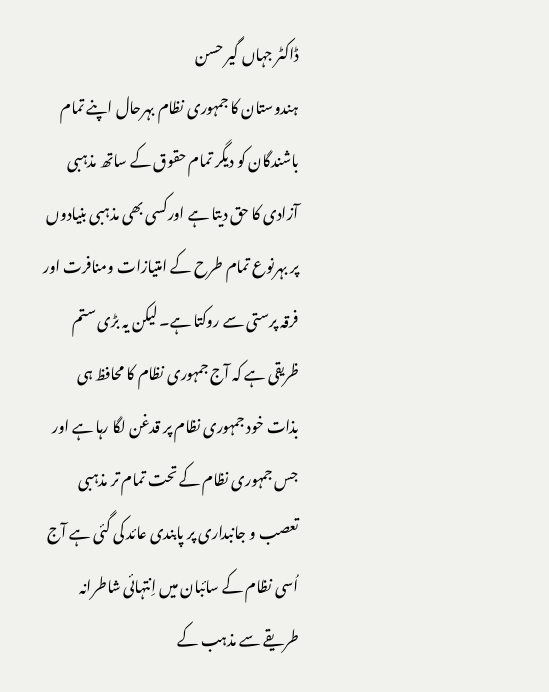ڈاکٹر جہاں گیر حسن
ہندوستان کا جمہوری نظام بہرحال اپنے تمام باشندگان کو دیگر تمام حقوق کے ساتھ مذہبی آزادی کا حق دیتا ہے اورکسی بھی مذہبی بنیادوں پر بہرنوع تمام طرح کے امتیازات ومنافرت اور فرقہ پرستی سے روکتا ہے۔ لیکن یہ بڑی ستم ظریقی ہے کہ آج جمہوری نظام کا محافظ ہی بذات خود جمہوری نظام پر قدغن لگا رہا ہے اور جس جمہوری نظام کے تحت تمام تر مذہبی تعصب و جانبداری پر پابندی عائد کی گئی ہے آج اُسی نظام کے سائبان میں اِنتہائی شاطرانہ طریقے سے مذہب کے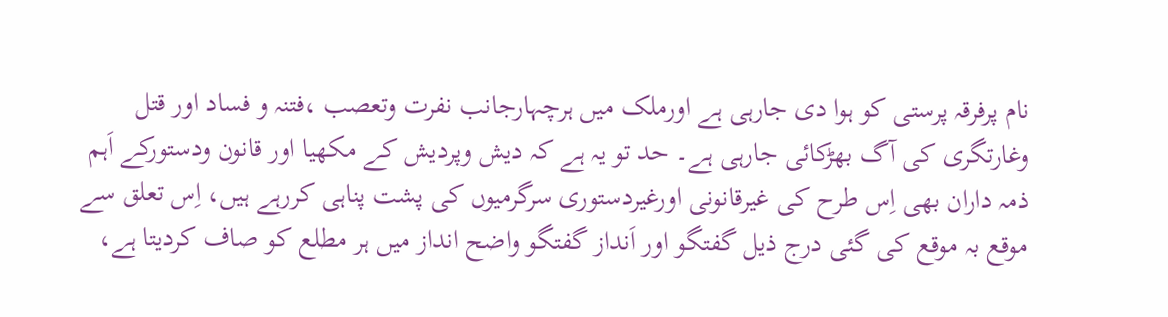نام پرفرقہ پرستی کو ہوا دی جارہی ہے اورملک میں ہرچہارجانب نفرت وتعصب ،فتنہ و فساد اور قتل وغارتگری کی آگ بھڑکائی جارہی ہے۔ حد تو یہ ہے کہ دیش وپردیش کے مکھیا اور قانون ودستورکے اَہم ذمہ داران بھی اِس طرح کی غیرقانونی اورغیردستوری سرگرمیوں کی پشت پناہی کررہے ہیں، اِس تعلق سے موقع بہ موقع کی گئی درج ذیل گفتگو اور اَنداز گفتگو واضح انداز میں ہر مطلع کو صاف کردیتا ہے،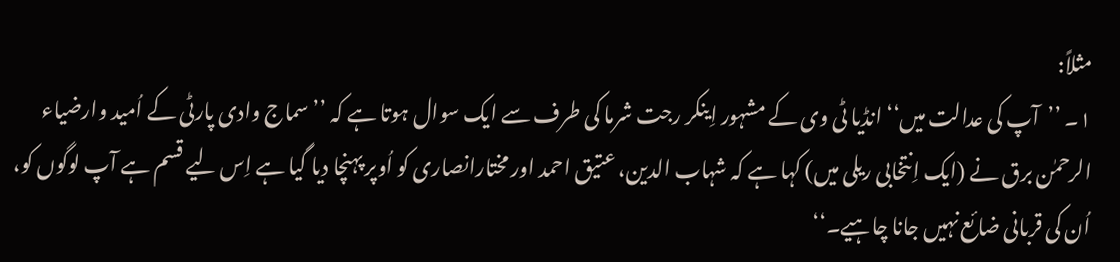مثلاً:
۱۔ ’’آپ کی عدالت میں‘‘ انڈیا ٹی وی کے مشہور اِینکر رجت شرما کی طرف سے ایک سوال ہوتا ہے کہ ’’سماج وادی پارٹی کے اُمید وارضیاء الرحمٰن برق نے (ایک اِنتخابی ریلی میں) کہا ہے کہ شہاب الدین، عتیق احمد اور مختارانصاری کو اُوپر پہنچا دیا گیا ہے اِس لیے قسم ہے آپ لوگوں کو، اُن کی قربانی ضائع نہیں جانا چاہیے۔‘‘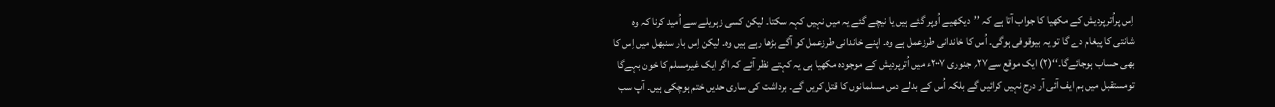اِس پراُترپردیش کے مکھیا کا جواب آتا ہے کہ ’’دیکھیے اُوپر گئے ہیں یا نیچے گئے یہ میں نہیں کہہ سکتا۔ لیکن کسی زہریلے سے اُمید کرنا کہ وہ شانتی کا پیغام دے گا تو یہ بیوقوفی ہوگی۔ اُس کا خاندانی طرزعمل ہے وہ۔ اپنے خاندانی طرزعمل کو آگے بڑھا رہے ہیں وہ۔ لیکن اِس بار سنبھل میں اِس کا بھی حساب ہوجائےگا۔‘‘(۲) ایک موقع سے۲۷؍ جنوری ۲۰۰۷ء میں اُترپردیش کے موجودہ مکھیا ہی یہ کہتے نظر آئے کہ اگر ایک غیرمسلم کا خون بہےگا تومستقبل میں ہم ایف آئی آر درج نہیں کرائیں گے بلکہ اُس کے بدلے دس مسلمانوں کا قتل کریں گے۔ برداشت کی ساری حدیں ختم ہوچکی ہیں۔ آپ سب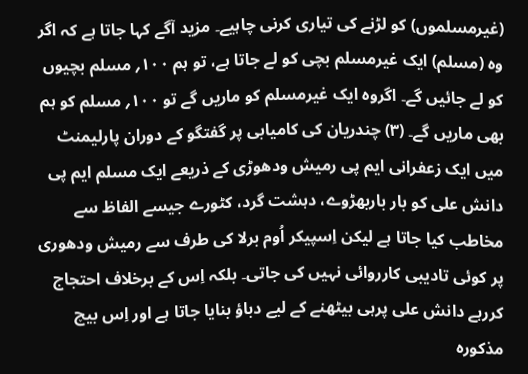(غیرمسلموں) کو لڑنے کی تیاری کرنی چاہیے۔ مزید آگے کہا جاتا ہے کہ اگر وہ (مسلم) ایک غیرمسلم بچی کو لے جاتا ہے، تو ہم ۱۰۰؍ مسلم بچیوں کو لے جائیں گے۔ اگروہ ایک غیرمسلم کو ماریں گے تو ۱۰۰؍ مسلم کو ہم بھی ماریں گے۔ (۳) چندریان کی کامیابی پر گفتگو کے دوران پارلیمنٹ میں ایک زعفرانی ایم پی رمیش ودھوڑی کے ذریعے ایک مسلم ایم پی دانش علی کو بار باربھڑوے، دہشت گرد، کٹورے جیسے الفاظ سے مخاطب کیا جاتا ہے لیکن اِسپیکر اُوم برلا کی طرف سے رمیش ودھوری پر کوئی تادیبی کارروائی نہیں کی جاتی۔ بلکہ اِس کے برخلاف احتجاج کررہے دانش علی پرہی بیٹھنے کے لیے دباؤ بنایا جاتا ہے اور اِس بیچ مذکورہ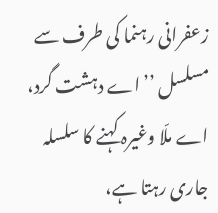زعفرانی رہنما کی طرف سے مسلسل ’’اے دہشت گرد، اے ملّا وغیرہ کہنے کا سلسلہ جاری رہتا ہے،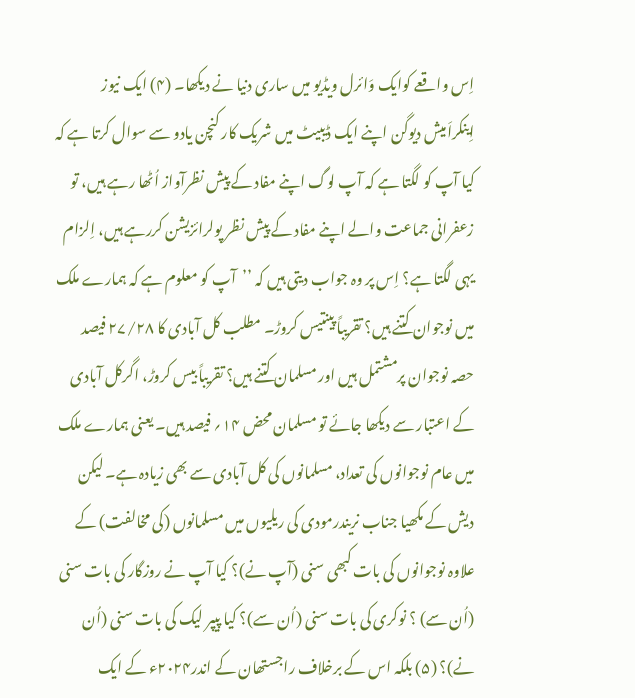اِس واقعے کوایک وَائرل ویڈیو میں ساری دنیا نے دیکھا۔ (۴) ایک نیوز اِینکراَمیش دیوگن اپنے ایک ڈیبیٹ میں شریک کار کنچن یادو سے سوال کرتا ہے کہ کیا آپ کو لگتا ہے کہ آپ لوگ اپنے مفاد کے پیش نظرآواز اُٹھا رہے ہیں، تو زعفرانی جماعت والے اپنے مفاد کے پیش نظر پولرائزیشن کررہے ہیں، اِلزام یہی لگتا ہے؟ اِس پر وہ جواب دیتی ہیں کہ ’’آپ کو معلوم ہے کہ ہمارے ملک میں نوجوان کتنے ہیں؟ تقریباً پینتیس کروڑ۔ مطلب کل آبادی کا ۲۷/۲۸ فیصد حصہ نوجوان پرمشتمل ہیں اور مسلمان کتنے ہیں؟ تقریباً بیس کروڑ، اگرکل آبادی کے اعتبار سے دیکھا جائے تو مسلمان محض ۱۴؍ فیصد ہیں۔ یعنی ہمارے ملک میں عام نوجوانوں کی تعداد، مسلمانوں کی کل آبادی سے بھی زیادہ ہے۔ لیکن دیش کے مکھیا جناب نریندرمودی کی ریلیوں میں مسلمانوں (کی مخالفت) کے علاوہ نوجوانوں کی بات کبھی سنی (آپ نے)؟ کیا آپ نے روزگار کی بات سنی (اُن سے) ؟ نوکری کی بات سنی (اُن سے)؟ کیا پیپر لیک کی بات سنی (اُن نے)؟ (۵) بلکہ اس کے برخلاف راجستھان کے اندر۲۰۲۴ء کے ایک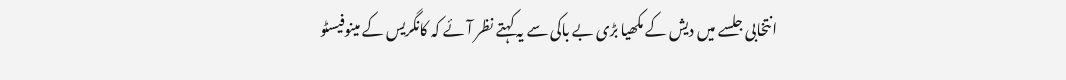انتخابی جلسے میں دیش کے مکھیا بڑی بے باکی سے یہ کہتے نظر آئے کہ کانگریس کے مینوفیسٹو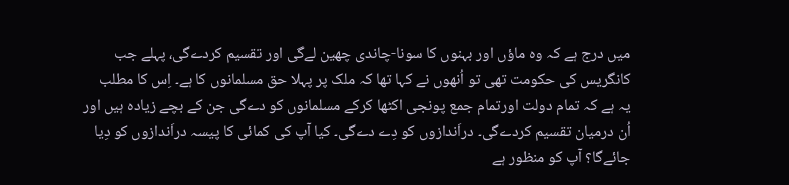میں درج ہے کہ وہ ماؤں اور بہنوں کا سونا-چاندی چھین لےگی اور تقسیم کردےگی، پہلے جب کانگریس کی حکومت تھی تو اُنھوں نے کہا تھا کہ ملک پر پہلا حق مسلمانوں کا ہے۔ اِس کا مطلب یہ ہے کہ تمام دولت اورتمام جمع پونجی اکٹھا کرکے مسلمانوں کو دےگی جن کے بچے زیادہ ہیں اور اُن درمیان تقسیم کردےگی۔ دراَندازوں کو دِے دےگی۔ کیا آپ کی کمائی کا پیسہ دراَندازوں کو دِیا جائےگا؟ آپ کو منظور ہے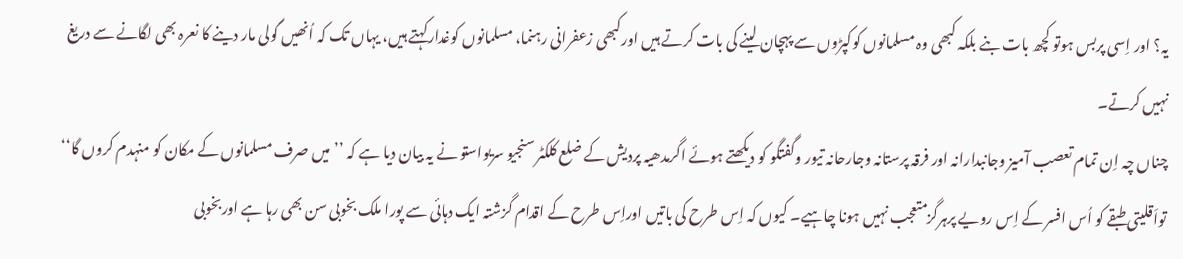یہ؟ اور اِسی پربس ہوتو کچھ بات بنے بلکہ کبھی وہ مسلمانوں کوکپڑوں سے پہچان لینے کی بات کرتے ہیں اورکبھی زعفرانی رہنما، مسلمانوں کوغدارکہتے ہیں، یہاں تک کہ اُنھیں گولی مار دینے کا نعرہ بھی لگانے سے دریغ نہیں کرتے۔
چناں چہ اِن تمام تعصب آمیز وجانبدارانہ اور فرقہ پرستانہ وجارحانہ تیور وگفتگو کو دیکھتے ہوئے اگرمدھیہ پردیش کے ضلع کلکٹر سنجیو سریواستو نے یہ بیان دیا ہے کہ ’’میں صرف مسلمانوں کے مکان کو منہدم کروں گا‘‘ تواَقلیتی طبقے کو اُس افسر کے اِس رویے پرہرگزمتعجب نہیں ہونا چاہیے۔ کیوں کہ اِس طرح کی باتیں اوراِس طرح کے اقدام گزشتہ ایک دہائی سے پورا ملک بخوبی سن بھی رہا ہے اوربخوبی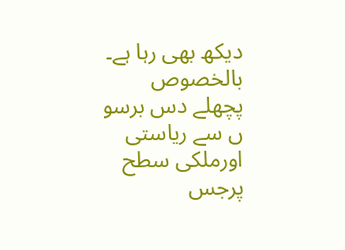دیکھ بھی رہا ہے۔ بالخصوص پچھلے دس برسو ں سے ریاستی اورملکی سطح پرجس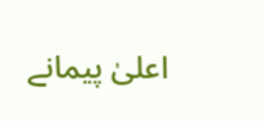اعلیٰ پیمانے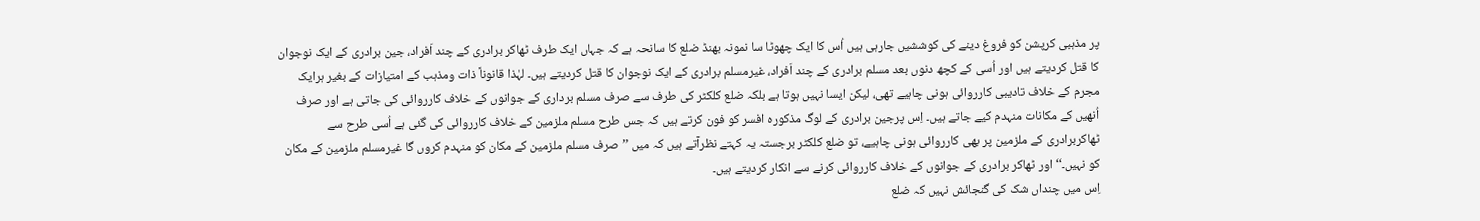پر مذہبی کرپشن کو فروغ دینے کی کوششیں جارہی ہیں اُس کا ایک چھوٹا سا نمونہ بھنڈ ضلع کا سانحہ ہے کہ جہاں ایک طرف ٹھاکر برادری کے چند اَفراد، جین برادری کے ایک نوجوان کا قتل کردیتے ہیں اور اُسی کے کچھ دنوں بعد مسلم برادری کے چند اَفراد، غیرمسلم برادری کے ایک نوجوان کا قتل کردیتے ہیں۔ لہٰذا قانوناً ذات ومذہب کے امتیازات کے بغیر ہرایک مجرم کے خلاف تادیبی کارروائی ہونی چاہیے تھی، لیکن ایسا نہیں ہوتا ہے بلکہ ضلع کلکٹر کی طرف سے صرف مسلم برداری کے جوانوں کے خلاف کارروائی کی جاتی ہے اور صرف اُنھیں کے مکانات منہدم کیے جاتے ہیں۔ اِس پرجین برادری کے لوگ مذکورہ افسر کو فون کرتے ہیں کہ جس طرح مسلم ملزمین کے خلاف کارروائی کی گئی ہے اُسی طرح سے ٹھاکربرادری کے ملزمین پر بھی کارروائی ہونی چاہیے، تو ضلع کلکٹر برجستہ یہ کہتے نظرآتے ہیں کہ میں ’’صرف مسلم ملزمین کے مکان کو منہدم کروں گا غیرمسلم ملزمین کے مکان کو نہیں۔‘‘ اور ٹھاکر برادری کے جوانوں کے خلاف کارروائی کرنے سے انکار کردیتے ہیں۔
اِس میں چنداں شک کی گنجائش نہیں کہ ضلع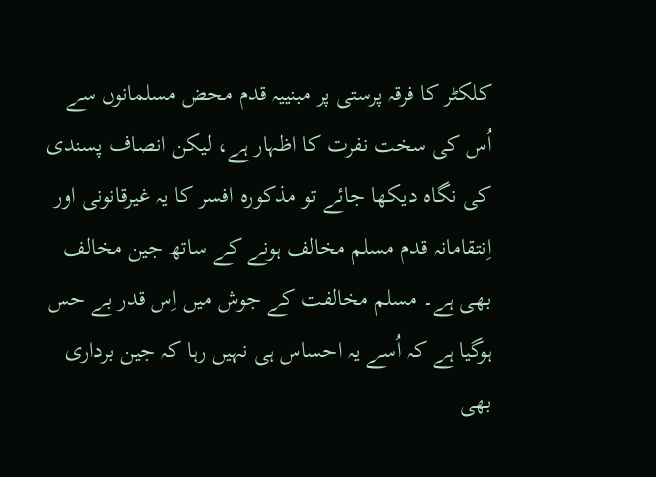کلکٹر کا فرقہ پرستی پر مبنییہ قدم محض مسلمانوں سے اُس کی سخت نفرت کا اظہار ہے، لیکن انصاف پسندی کی نگاہ دیکھا جائے تو مذکورہ افسر کا یہ غیرقانونی اور اِنتقامانہ قدم مسلم مخالف ہونے کے ساتھ جین مخالف بھی ہے۔ مسلم مخالفت کے جوش میں اِس قدر بے حس ہوگیا ہے کہ اُسے یہ احساس ہی نہیں رہا کہ جین برداری بھی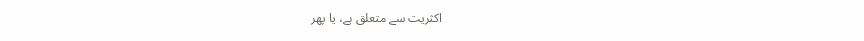اکثریت سے متعلق ہے، یا پھر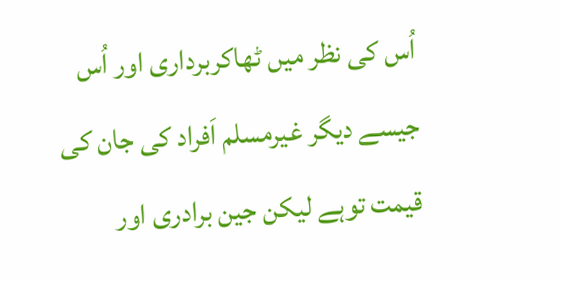اُس کی نظر میں ٹھاکربرداری اور اُس جیسے دیگر غیرمسلم اَفراد کی جان کی قیمت توہے لیکن جین برادری اور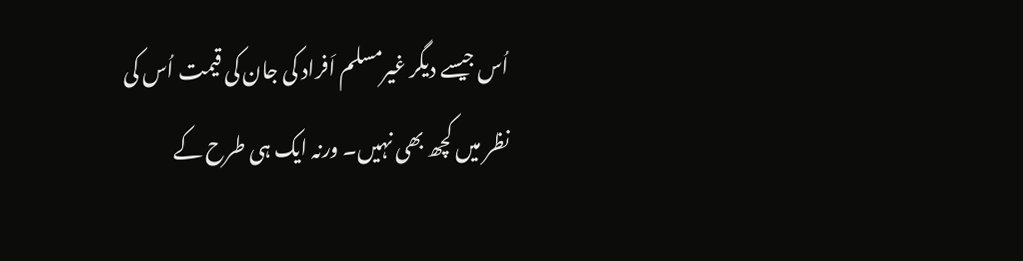اُس جیسے دیگر غیرمسلم اَفراد کی جان کی قیمت اُس کی نظر میں کچھ بھی نہیں۔ ورنہ ایک ہی طرح کے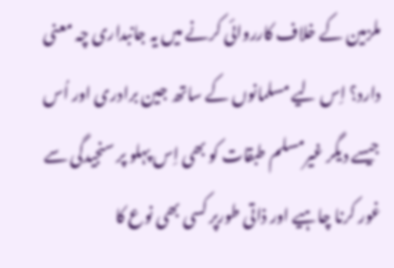ملزمین کے خلاف کارروائی کرنے میں یہ جانبداری چہ معنی دارد؟ اِس لیے مسلمانوں کے ساتھ جین برادری اور اُس جیسے دیگر غیرمسلم طبقات کو بھی اِس پہلو پر سنجیدگی سے غور کرنا چاہیے اور ذاتی طورپر کسی بھی نوع کا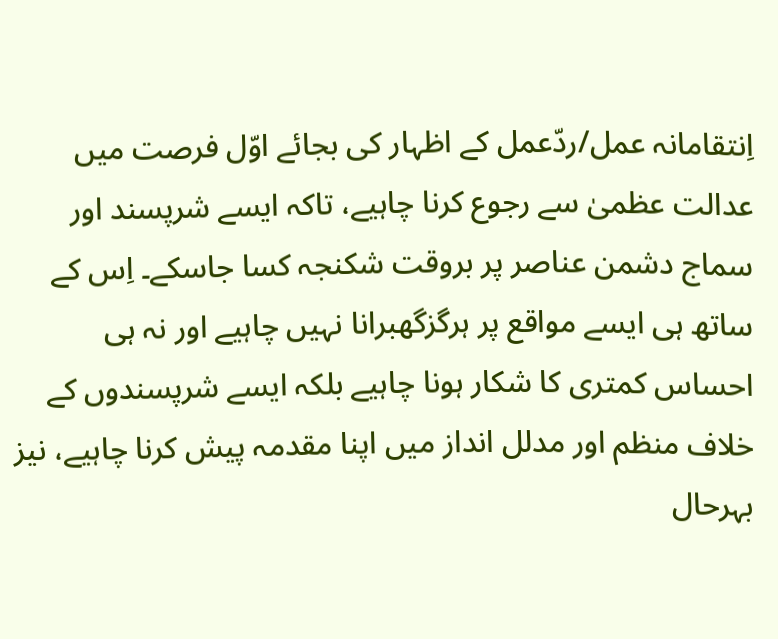اِنتقامانہ عمل/ردّعمل کے اظہار کی بجائے اوّل فرصت میں عدالت عظمیٰ سے رجوع کرنا چاہیے، تاکہ ایسے شرپسند اور سماج دشمن عناصر پر بروقت شکنجہ کسا جاسکے۔ اِس کے ساتھ ہی ایسے مواقع پر ہرگزگھبرانا نہیں چاہیے اور نہ ہی احساس کمتری کا شکار ہونا چاہیے بلکہ ایسے شرپسندوں کے خلاف منظم اور مدلل انداز میں اپنا مقدمہ پیش کرنا چاہیے، نیز بہرحال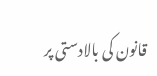قانون کی بالادستی پر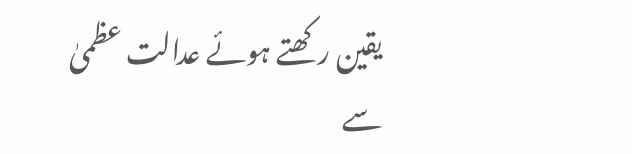یقین رکھتے ہوئے عدالت عظمیٰ سے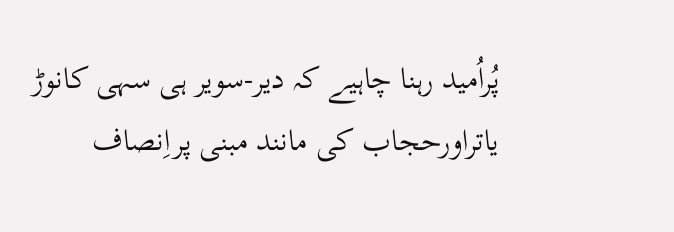پُراُمید رہنا چاہیے کہ دیر-سویر ہی سہی کانوڑ یاتراورحجاب کی مانند مبنی پراِنصاف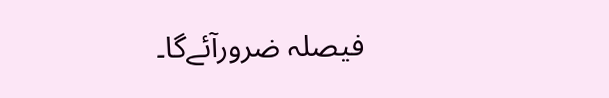فیصلہ ضرورآئےگا۔